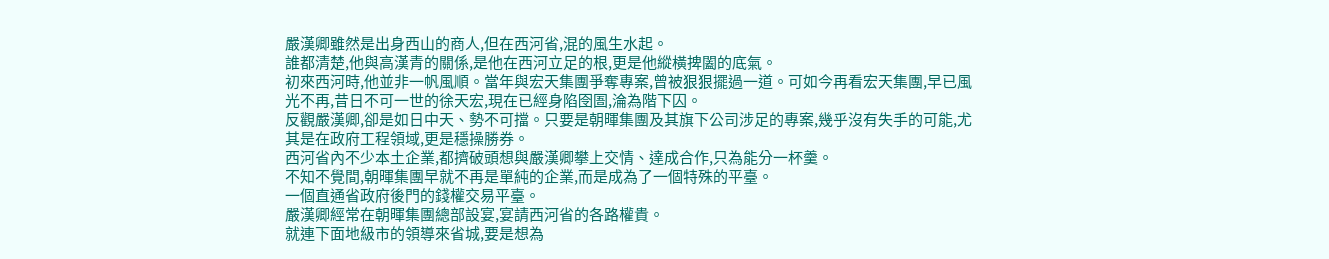嚴漢卿雖然是出身西山的商人,但在西河省,混的風生水起。
誰都清楚,他與高漢青的關係,是他在西河立足的根,更是他縱橫捭闔的底氣。
初來西河時,他並非一帆風順。當年與宏天集團爭奪專案,曾被狠狠擺過一道。可如今再看宏天集團,早已風光不再,昔日不可一世的徐天宏,現在已經身陷囹圄,淪為階下囚。
反觀嚴漢卿,卻是如日中天、勢不可擋。只要是朝暉集團及其旗下公司涉足的專案,幾乎沒有失手的可能,尤其是在政府工程領域,更是穩操勝券。
西河省內不少本土企業,都擠破頭想與嚴漢卿攀上交情、達成合作,只為能分一杯羹。
不知不覺間,朝暉集團早就不再是單純的企業,而是成為了一個特殊的平臺。
一個直通省政府後門的錢權交易平臺。
嚴漢卿經常在朝暉集團總部設宴,宴請西河省的各路權貴。
就連下面地級市的領導來省城,要是想為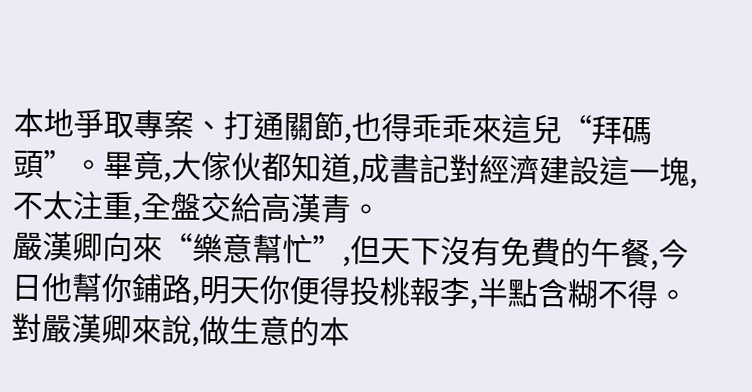本地爭取專案、打通關節,也得乖乖來這兒“拜碼頭”。畢竟,大傢伙都知道,成書記對經濟建設這一塊,不太注重,全盤交給高漢青。
嚴漢卿向來“樂意幫忙”,但天下沒有免費的午餐,今日他幫你鋪路,明天你便得投桃報李,半點含糊不得。
對嚴漢卿來說,做生意的本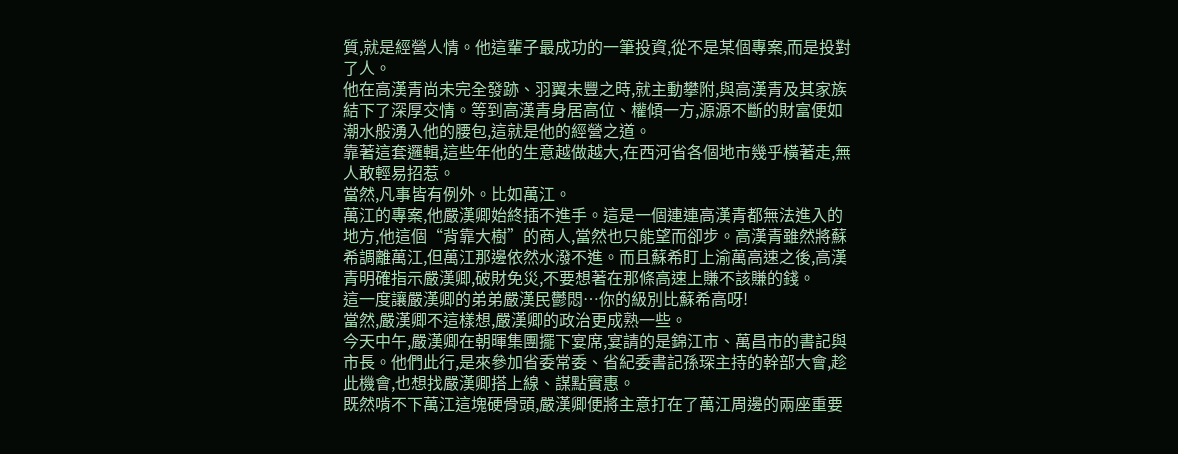質,就是經營人情。他這輩子最成功的一筆投資,從不是某個專案,而是投對了人。
他在高漢青尚未完全發跡、羽翼未豐之時,就主動攀附,與高漢青及其家族結下了深厚交情。等到高漢青身居高位、權傾一方,源源不斷的財富便如潮水般湧入他的腰包,這就是他的經營之道。
靠著這套邏輯,這些年他的生意越做越大,在西河省各個地市幾乎橫著走,無人敢輕易招惹。
當然,凡事皆有例外。比如萬江。
萬江的專案,他嚴漢卿始終插不進手。這是一個連連高漢青都無法進入的地方,他這個“背靠大樹”的商人,當然也只能望而卻步。高漢青雖然將蘇希調離萬江,但萬江那邊依然水潑不進。而且蘇希盯上渝萬高速之後,高漢青明確指示嚴漢卿,破財免災,不要想著在那條高速上賺不該賺的錢。
這一度讓嚴漢卿的弟弟嚴漢民鬱悶…你的級別比蘇希高呀!
當然,嚴漢卿不這樣想,嚴漢卿的政治更成熟一些。
今天中午,嚴漢卿在朝暉集團擺下宴席,宴請的是錦江市、萬昌市的書記與市長。他們此行,是來參加省委常委、省紀委書記孫琛主持的幹部大會,趁此機會,也想找嚴漢卿搭上線、謀點實惠。
既然啃不下萬江這塊硬骨頭,嚴漢卿便將主意打在了萬江周邊的兩座重要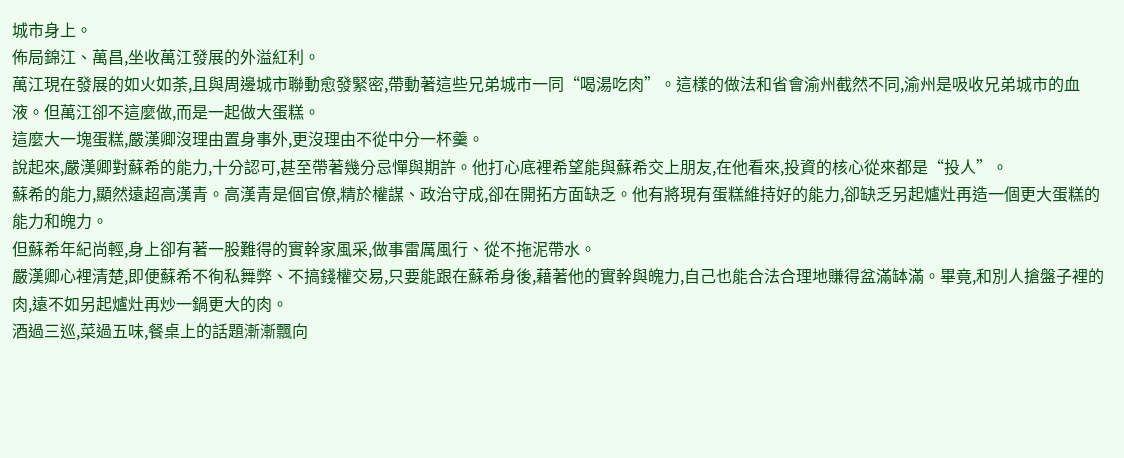城市身上。
佈局錦江、萬昌,坐收萬江發展的外溢紅利。
萬江現在發展的如火如荼,且與周邊城市聯動愈發緊密,帶動著這些兄弟城市一同“喝湯吃肉”。這樣的做法和省會渝州截然不同,渝州是吸收兄弟城市的血液。但萬江卻不這麼做,而是一起做大蛋糕。
這麼大一塊蛋糕,嚴漢卿沒理由置身事外,更沒理由不從中分一杯羹。
說起來,嚴漢卿對蘇希的能力,十分認可,甚至帶著幾分忌憚與期許。他打心底裡希望能與蘇希交上朋友,在他看來,投資的核心從來都是“投人”。
蘇希的能力,顯然遠超高漢青。高漢青是個官僚,精於權謀、政治守成,卻在開拓方面缺乏。他有將現有蛋糕維持好的能力,卻缺乏另起爐灶再造一個更大蛋糕的能力和魄力。
但蘇希年紀尚輕,身上卻有著一股難得的實幹家風采,做事雷厲風行、從不拖泥帶水。
嚴漢卿心裡清楚,即便蘇希不徇私舞弊、不搞錢權交易,只要能跟在蘇希身後,藉著他的實幹與魄力,自己也能合法合理地賺得盆滿缽滿。畢竟,和別人搶盤子裡的肉,遠不如另起爐灶再炒一鍋更大的肉。
酒過三巡,菜過五味,餐桌上的話題漸漸飄向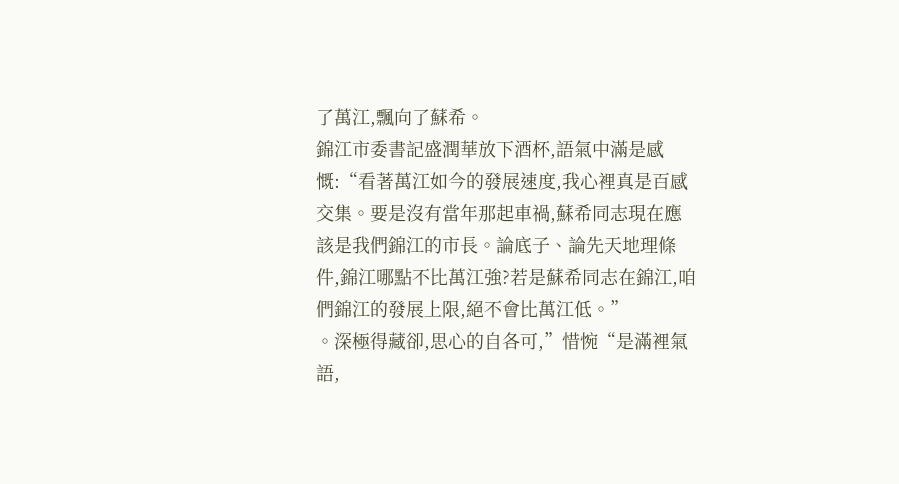了萬江,飄向了蘇希。
錦江市委書記盛潤華放下酒杯,語氣中滿是感慨:“看著萬江如今的發展速度,我心裡真是百感交集。要是沒有當年那起車禍,蘇希同志現在應該是我們錦江的市長。論底子、論先天地理條件,錦江哪點不比萬江強?若是蘇希同志在錦江,咱們錦江的發展上限,絕不會比萬江低。”
。深極得藏卻,思心的自各可,”惜惋“是滿裡氣語,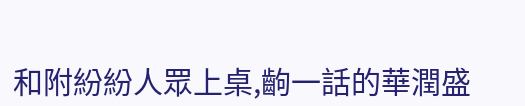和附紛紛人眾上桌,齣一話的華潤盛